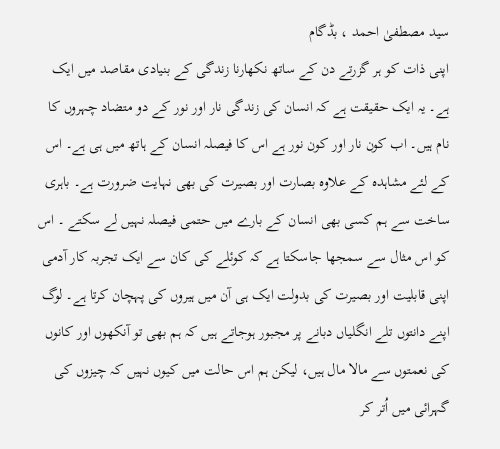سید مصطفیٰ احمد ، بڈگام
اپنی ذات کو ہر گزرتے دن کے ساتھ نکھارنا زندگی کے بنیادی مقاصد میں ایک ہے۔ یہ ایک حقیقت ہے کہ انسان کی زندگی نار اور نور کے دو متضاد چہروں کا نام ہیں۔ اب کون نار اور کون نور ہے اس کا فیصلہ انسان کے ہاتھ میں ہی ہے۔ اس کے لئے مشاہدہ کے علاوہ بصارت اور بصیرت کی بھی نہایت ضرورت ہے۔ باہری ساخت سے ہم کسی بھی انسان کے بارے میں حتمی فیصلہ نہیں لے سکتے ۔ اس کو اس مثال سے سمجھا جاسکتا ہے کہ کوئلے کی کان سے ایک تجربہ کار آدمی اپنی قابلیت اور بصیرت کی بدولت ایک ہی آن میں ہیروں کی پہچان کرتا ہے۔ لوگ اپنے دانتوں تلے انگلیاں دبانے پر مجبور ہوجاتے ہیں کہ ہم بھی تو آنکھوں اور کانوں کی نعمتوں سے مالا مال ہیں، لیکن ہم اس حالت میں کیوں نہیں کہ چیزوں کی گہرائی میں اُتر کر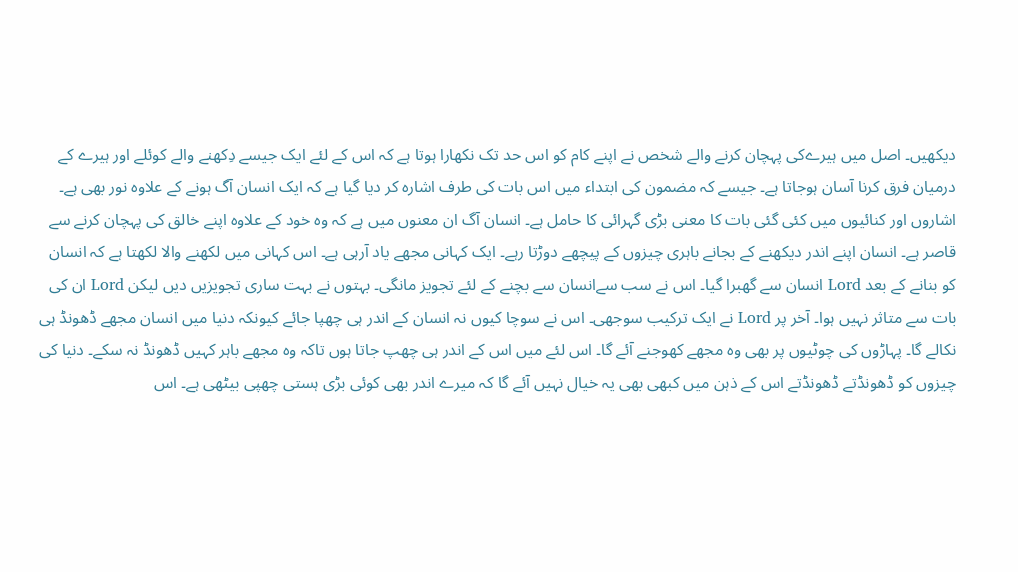دیکھیں۔ اصل میں ہیرےکی پہچان کرنے والے شخص نے اپنے کام کو اس حد تک نکھارا ہوتا ہے کہ اس کے لئے ایک جیسے دِکھنے والے کوئلے اور ہیرے کے درمیان فرق کرنا آسان ہوجاتا ہے۔ جیسے کہ مضمون کی ابتداء میں اس بات کی طرف اشارہ کر دیا گیا ہے کہ ایک انسان آگ ہونے کے علاوہ نور بھی ہے۔ اشاروں اور کنائیوں میں کئی گئی بات کا معنی بڑی گہرائی کا حامل ہے۔ انسان آگ ان معنوں میں ہے کہ وہ خود کے علاوہ اپنے خالق کی پہچان کرنے سے قاصر ہے۔ انسان اپنے اندر دیکھنے کے بجانے باہری چیزوں کے پیچھے دوڑتا رہے۔ ایک کہانی مجھے یاد آرہی ہے۔ اس کہانی میں لکھنے والا لکھتا ہے کہ انسان کو بنانے کے بعد Lord انسان سے گھبرا گیا۔ اس نے سب سےانسان سے بچنے کے لئے تجویز مانگی۔ بہتوں نے بہت ساری تجویزیں دیں لیکن Lord ان کی بات سے متاثر نہیں ہوا۔ آخر پر Lord نے ایک ترکیب سوجھی۔ اس نے سوچا کیوں نہ انسان کے اندر ہی چھپا جائے کیونکہ دنیا میں انسان مجھے ڈھونڈ ہی نکالے گا۔ پہاڑوں کی چوٹیوں پر بھی وہ مجھے کھوجنے آئے گا۔ اس لئے میں اس کے اندر ہی چھپ جاتا ہوں تاکہ وہ مجھے باہر کہیں ڈھونڈ نہ سکے۔ دنیا کی چیزوں کو ڈھونڈتے ڈھونڈتے اس کے ذہن میں کبھی بھی یہ خیال نہیں آئے گا کہ میرے اندر بھی کوئی بڑی ہستی چھپی بیٹھی ہے۔ اس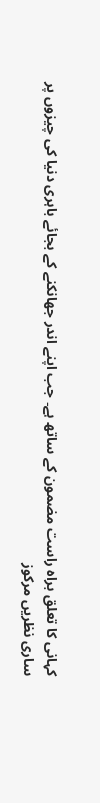کہانی کا تعلق براہ راست مضمون کے ساتھ ہے۔ جب اپنے اندر جھانکنے کے بجائے باہری دنیا کی چیزوں پر ساری نظریں مرکوز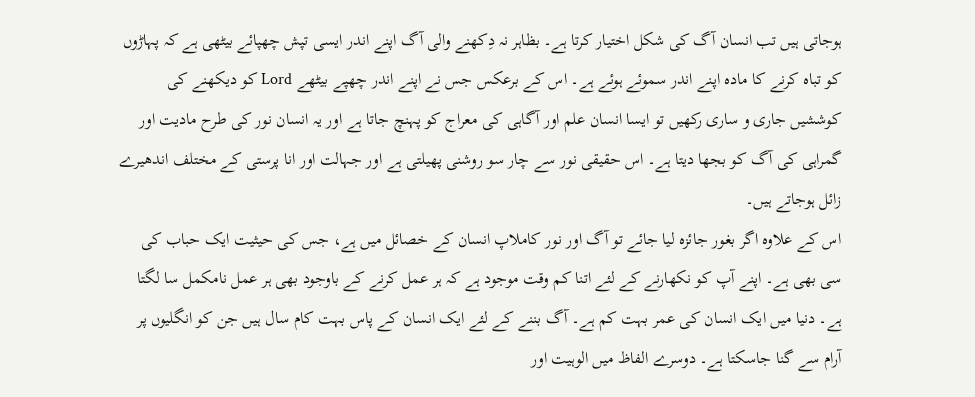ہوجاتی ہیں تب انسان آگ کی شکل اختیار کرتا ہے۔ بظاہر نہ دِکھنے والی آگ اپنے اندر ایسی تپش چھپائے بیٹھی ہے کہ پہاڑوں کو تباہ کرنے کا مادہ اپنے اندر سموئے ہوئے ہے۔ اس کے برعکس جس نے اپنے اندر چھپے بیٹھے Lord کو دیکھنے کی کوششیں جاری و ساری رکھیں تو ایسا انسان علم اور آگاہی کی معراج کو پہنچ جاتا ہے اور یہ انسان نور کی طرح مادیت اور گمراہی کی آگ کو بجھا دیتا ہے۔ اس حقیقی نور سے چار سو روشنی پھیلتی ہے اور جہالت اور انا پرستی کے مختلف اندھیرے زائل ہوجاتے ہیں۔
اس کے علاوہ اگر بغور جائزہ لیا جائے تو آگ اور نور کاملاپ انسان کے خصائل میں ہے، جس کی حیثیت ایک حباب کی سی بھی ہے۔ اپنے آپ کو نکھارنے کے لئے اتنا کم وقت موجود ہے کہ ہر عمل کرنے کے باوجود بھی ہر عمل نامکمل سا لگتا ہے۔ دنیا میں ایک انسان کی عمر بہت کم ہے۔ آگ بننے کے لئے ایک انسان کے پاس بہت کام سال ہیں جن کو انگلیوں پر آرام سے گنا جاسکتا ہے۔ دوسرے الفاظ میں الوہیت اور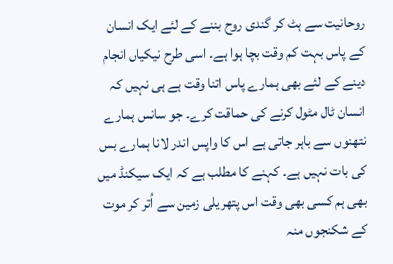روحانیت سے ہٹ کر گندی روح بننے کے لئے ایک انسان کے پاس بہت کم وقت بچا ہوا ہے۔ اسی طرح نیکیاں انجام دینے کے لئے بھی ہمارے پاس اتنا وقت ہے ہی نہیں کہ انسان ٹال مٹول کرنے کی حماقت کرے۔ جو سانس ہمارے نتھنوں سے باہر جاتی ہے اس کا واپس اندر لانا ہمارے بس کی بات نہیں ہے۔ کہنے کا مطلب ہے کہ ایک سیکنڈ میں بھی ہم کسی بھی وقت اس پتھریلی زمین سے اُتر کر موت کے شکنجوں منہ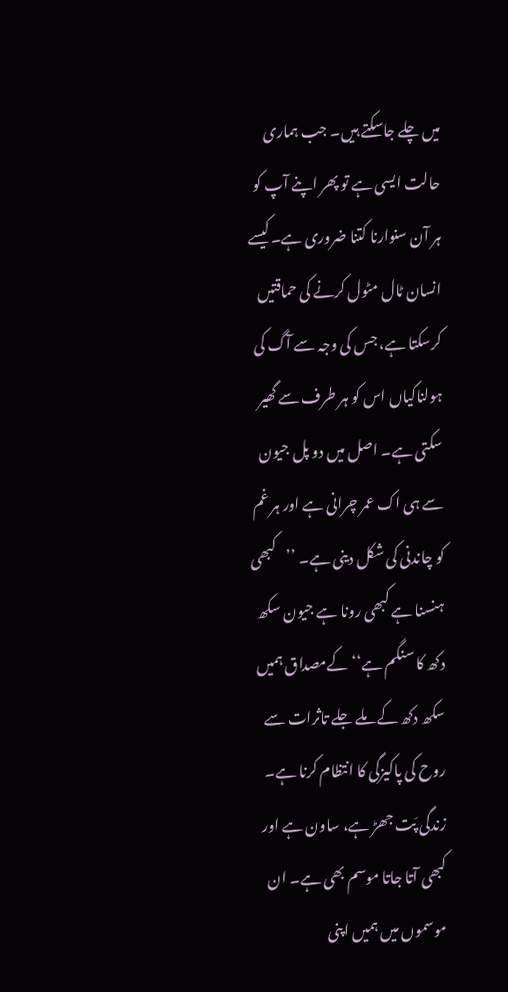میں چلے جاسکتے ہیں۔ جب ہماری حالت ایسی ہے تو پھر اپنے آپ کو ہر آن سنوارنا کتنا ضروری ہے۔کیسے انسان ٹال مٹول کرنے کی حماقتیں کرسکتا ہے، جس کی وجہ سے آگ کی ہولناکیاں اس کو ہر طرف سے گھیر سکتی ہے۔ اصل میں دو پل جیون سے ہی اک عمر چرانی ہے اور ہر غم کو چاندنی کی شکل دینی ہے۔ ’’کبھی ہنسنا ہے کبھی رونا ہے جیون سکھ دکھ کا سنگم ہے‘‘کےمصداق ہمیں سکھ دکھ کے ملے جلے تاثرات سے روح کی پاکیزگی کا انتظام کرنا ہے۔ زندگی پَت جھڑ ہے، ساون ہے اور کبھی آتا جاتا موسم بھی ہے۔ ان موسموں میں ہمیں اپنی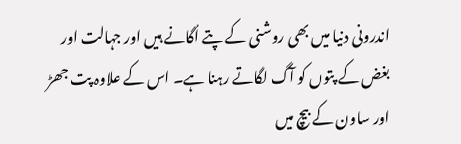اندرونی دنیا میں بھی روشنی کے پتے اُگانے ہیں اور جہالت اور بغض کے پتوں کو آگ لگاتے رہنا ہے۔ اس کے علاوہ پت جھڑ اور ساون کے بیچ میں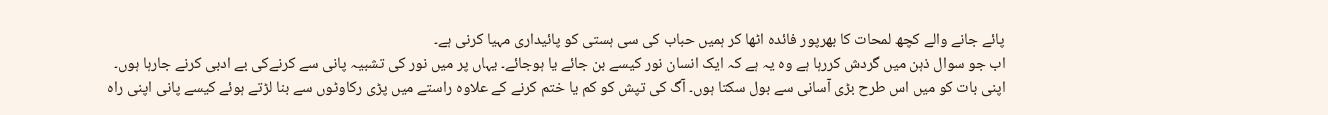پائے جانے والے کچھ لمحات کا بھرپور فائدہ اٹھا کر ہمیں حباب کی سی ہستی کو پائیداری مہیا کرنی ہے۔
اب جو سوال ذہن میں گردش کررہا ہے وہ یہ ہے کہ ایک انسان نور کیسے بن جائے یا ہوجائے۔ یہاں پر میں نور کی تشبیہ پانی سے کرنےکی بے ادبی کرنے جارہا ہوں۔ اپنی بات کو میں اس طرح بڑی آسانی سے بول سکتا ہوں۔ آگ کی تپش کو کم یا ختم کرنے کے علاوہ راستے میں پڑی رکاوٹوں سے بنا لڑتے ہوئے کیسے پانی اپنی راہ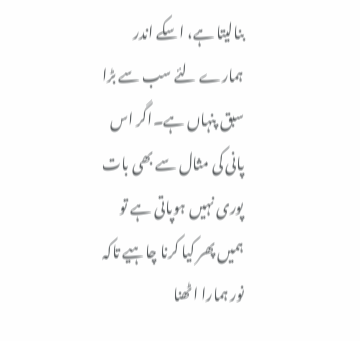بنالیتا ہے، اسکے اندر ہمارے لئے سب سے بڑا سبق پنہاں ہے۔اگر اس پانی کی مثال سے بھی بات پوری نہیں ہوپاتی ہے تو ہمیں پھر کیا کرنا چاہیے تاکہ نور ہمارا اٹھنا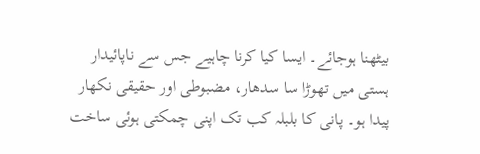بیٹھنا ہوجائے۔ ایسا کیا کرنا چاہیے جس سے ناپائیدار ہستی میں تھوڑا سا سدھار، مضبوطی اور حقیقی نکھار پیدا ہو۔ پانی کا بلبلہ کب تک اپنی چمکتی ہوئی ساخت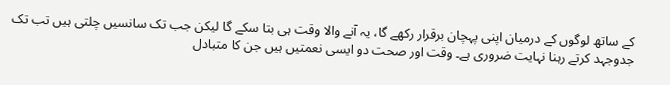کے ساتھ لوگوں کے درمیان اپنی پہچان برقرار رکھے گا، یہ آنے والا وقت ہی بتا سکے گا لیکن جب تک سانسیں چلتی ہیں تب تک جدوجہد کرتے رہنا نہایت ضروری ہے۔ وقت اور صحت دو ایسی نعمتیں ہیں جن کا متبادل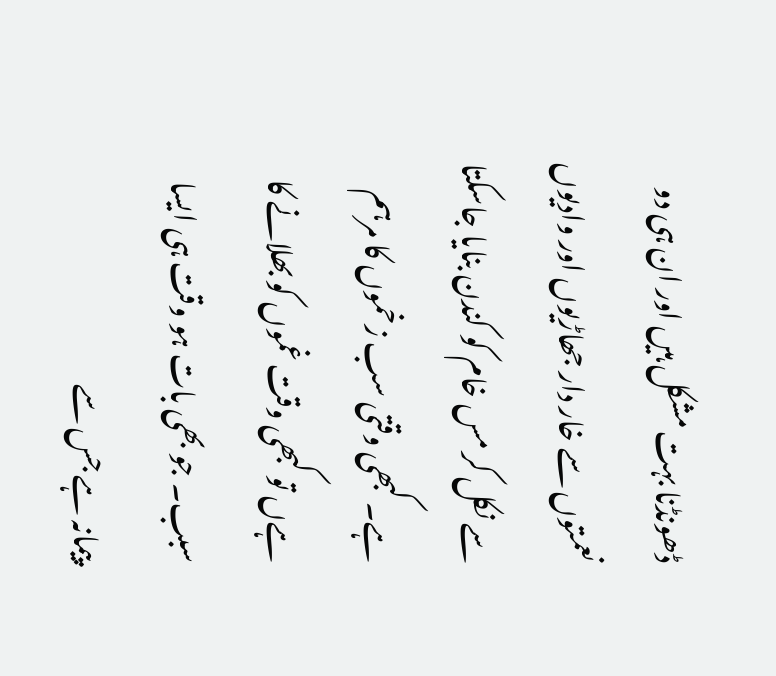ڈھونڈنا بہت مشکل ہیں اور ان ہی دو نعمتوں سے خار دار جھاڑیوں اور وادیوں سے نکل کر مس خام کو کندن بنایا جاسکتا ہے۔ کبھی وقتی سب زخموں کا مرہم ہےں تو کبھی وقت غموں کو بھلانے کا سبب۔ جو بھی بات ہو وقت ہی ایسا پیمانہ ہے جس سے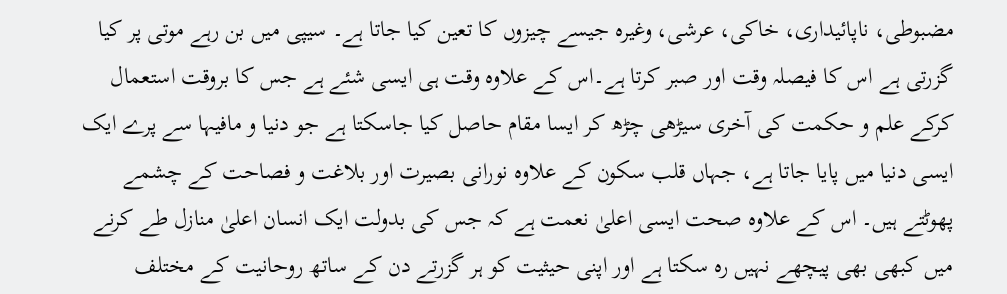مضبوطی، ناپائیداری، خاکی، عرشی، وغیرہ جیسے چیزوں کا تعین کیا جاتا ہے۔ سیپی میں بن رہے موتی پر کیا گزرتی ہے اس کا فیصلہ وقت اور صبر کرتا ہے۔اس کے علاوہ وقت ہی ایسی شئے ہے جس کا بروقت استعمال کرکے علم و حکمت کی آخری سیڑھی چڑھ کر ایسا مقام حاصل کیا جاسکتا ہے جو دنیا و مافیہا سے پرے ایک ایسی دنیا میں پایا جاتا ہے، جہاں قلب سکون کے علاوہ نورانی بصیرت اور بلاغت و فصاحت کے چشمے پھوٹتے ہیں۔ اس کے علاوہ صحت ایسی اعلیٰ نعمت ہے کہ جس کی بدولت ایک انسان اعلیٰ منازل طے کرنے میں کبھی بھی پیچھے نہیں رہ سکتا ہے اور اپنی حیثیت کو ہر گزرتے دن کے ساتھ روحانیت کے مختلف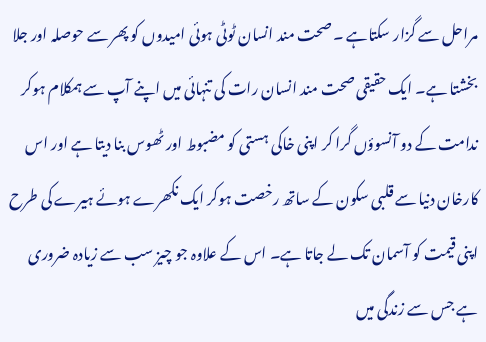مراحل سے گزار سکتاہے ۔ صحت مند انسان ٹوٹی ہوئی امیدوں کو پھر سے حوصلہ اور جلا بخشتا ہے۔ ایک حقیقی صحت مند انسان رات کی تنہائی میں اپنے آپ سے ہمکلام ہوکر ندامت کے دو آنسوؤں گرا کر اپنی خاکی ہستی کو مضبوط اور ٹھوس بنا دیتا ہے اور اس کارخان دنیا سے قلبی سکون کے ساتھ رخصت ہوکر ایک نکھرے ہوئے ہیرے کی طرح اپنی قیمت کو آسمان تک لے جاتا ہے۔ اس کے علاوہ جو چیز سب سے زیادہ ضروری ہے جس سے زندگی میں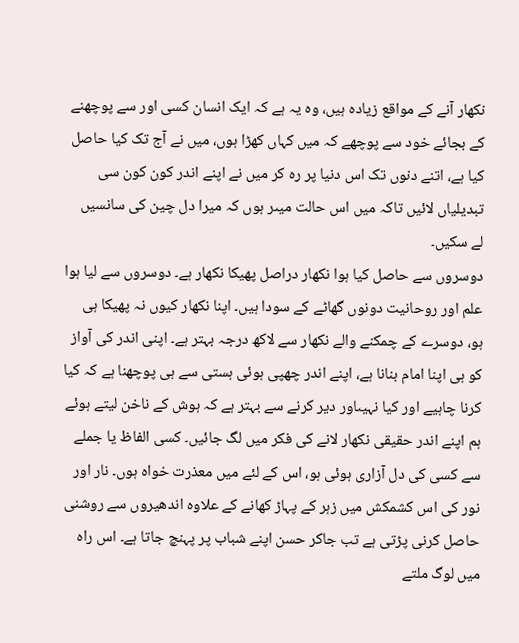نکھار آنے کے مواقع زیادہ ہیں، وہ یہ ہے کہ ایک انسان کسی اور سے پوچھنے کے بجائے خود سے پوچھے کہ میں کہاں کھڑا ہوں، میں نے آج تک کیا حاصل کیا ہے، اتنے دنوں تک اس دنیا پر رہ کر میں نے اپنے اندر کون کون سی تبدیلیاں لائیں تاکہ میں اس حالت میںر ہوں کہ میرا دل چین کی سانسیں لے سکیں۔
دوسروں سے حاصل کیا ہوا نکھار دراصل پھیکا نکھار ہے۔ دوسروں سے لیا ہوا علم اور روحانیت دونوں گھاٹے کے سودا ہیں۔ اپنا نکھار کیوں نہ پھیکا ہی ہو، دوسرے کے چمکنے والے نکھار سے لاکھ درجہ بہتر ہے۔ اپنی اندر کی آواز کو ہی اپنا امام بنانا ہے، اپنے اندر چھپی ہوئی ہستی سے ہی پوچھنا ہے کہ کیا کرنا چاہیے اور کیا نہیںاور دیر کرنے سے بہتر ہے کہ ہوش کے ناخن لیتے ہوئے ہم اپنے اندر حقیقی نکھار لانے کی فکر میں لگ جائیں۔ کسی الفاظ یا جملے سے کسی کی دل آزاری ہوئی ہو، اس کے لئے میں معذرت خواہ ہوں۔ نار اور نور کی اس کشمکش میں زہر کے پہاڑ کھانے کے علاوہ اندھیروں سے روشنی حاصل کرنی پڑتی ہے تب جاکر حسن اپنے شباب پر پہنچ جاتا ہے۔ اس راہ میں لوگ ملتے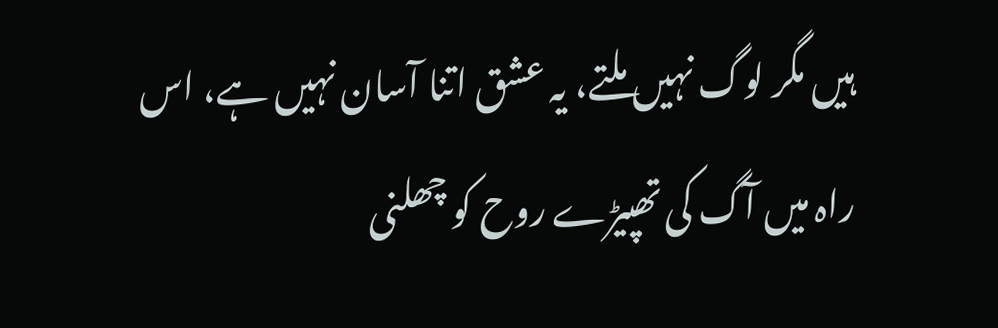ہیں مگر لوگ نہیں ملتے، یہ عشق اتنا آسان نہیں ہے، اس راہ میں آگ کی تھپیڑے روح کو چھلنی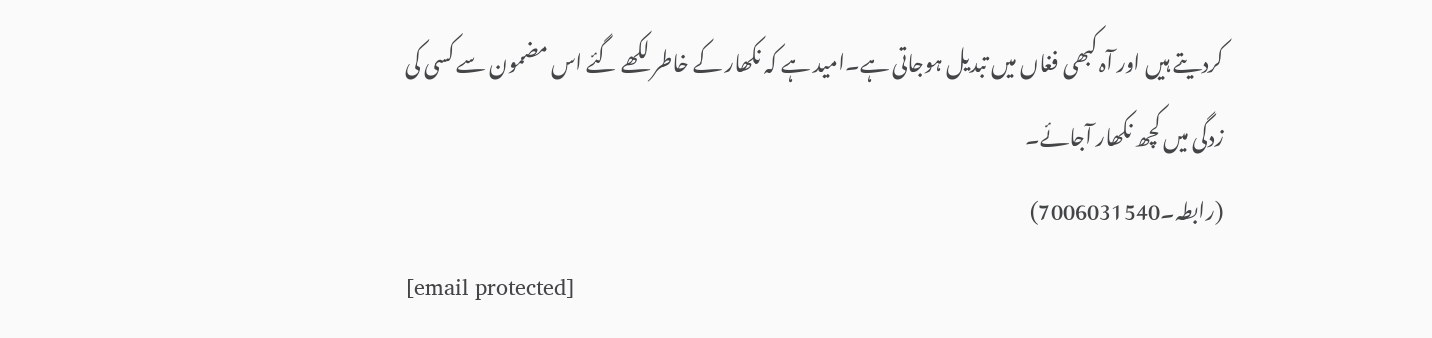کردیتے ہیں اور آہ کبھی فغاں میں تبدیل ہوجاتی ہے۔امید ہے کہ نکھار کے خاطر لکھے گئے اس مضمون سے کسی کی زدگی میں کچھ نکھار آجائے۔
(رابطہ۔7006031540)
[email protected]